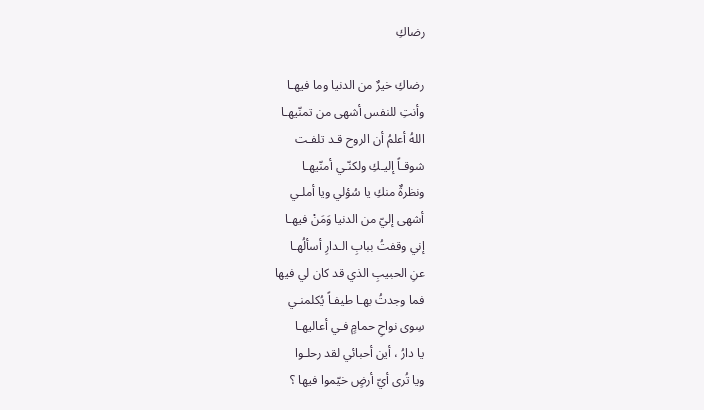رضاكِ

رضاكِ خيرٌ من الدنيا وما فيهـا
وأنتِ للنفس أشهى من تمنّيهـا
اللهُ أعلمُ أن الروح قـد تلفـت
شوقـاً إليـكِ ولكنّـي أمنّيهـا
ونظرةٌ منكِ يا سُؤلي ويا أملـي
أشهى إليّ من الدنيا وَمَنْ فيهـا
إني وقفتُ ببابِ الـدارِ أسألُهـا
عنِ الحبيبِ الذي قد كان لي فيها
فما وجدتُ بهـا طيفـاً يُكلمنـي
سِوى نواحِ حمامٍ فـي أعاليهـا
يا دارُ ، أين أحبائي لقد رحلـوا
ويا تُرى أيّ أرضٍ خيّموا فيها ؟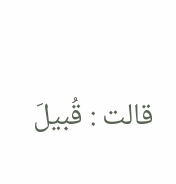قالت : قُبيلَ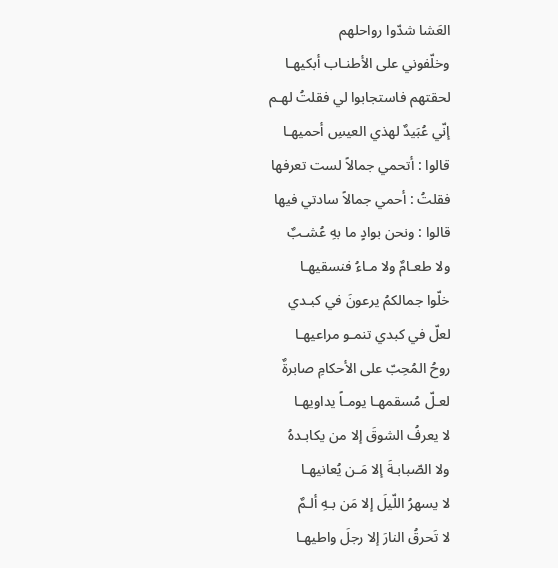العَشا شدّوا رواحلهم
وخلّفوني على الأطنـاب أبكيهـا
لحقتهم فاستجابوا لي فقلتُ لهـم
إنّي عُبَيدٌ لهذي العيسِ أحميهـا
قالوا : أتحمي جمالاً لست تعرفها
فقلتُ : أحمي جمالاً سادتي فيها
قالوا : ونحن بوادٍ ما بهِ عُشـبٌ
ولا طعـامٌ ولا مـاءُ فنسقيهـا
خلّوا جمالكمُ يرعونَ في كبـدي
لعلّ في كبدي تنمـو مراعيهـا
روحُ المُحِبّ على الأحكامِ صابرةٌ
لعـلّ مُسقمهـا يومـاً يداويهـا
لا يعرفُ الشوقَ إلا من يكابـدهُ
ولا الصّبابـةَ إلا مَـن يُعانيهـا
لا يسهرُ اللّيلَ إلا مَن بـهِ ألـمٌ
لا تَحرقُ النارَ إلا رجلَ واطيهـا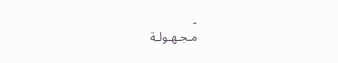-
مـجـهـولـة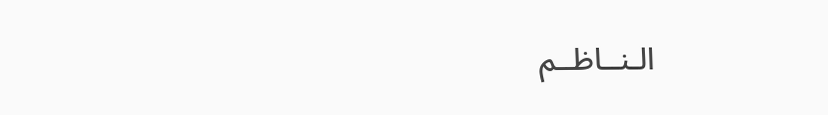الـنــاظــم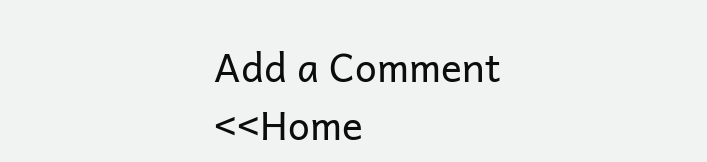Add a Comment
<<Home